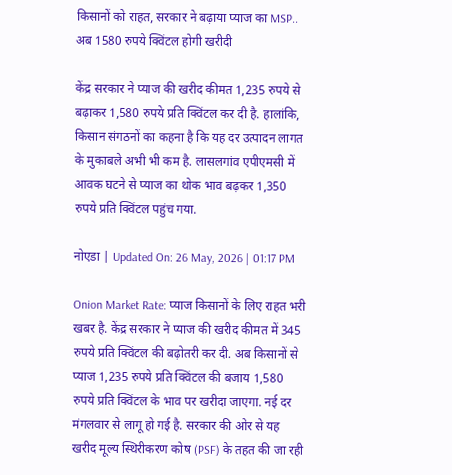किसानों को राहत, सरकार ने बढ़ाया प्याज का MSP.. अब 1580 रुपये क्विंटल होगी खरीदी

केंद्र सरकार ने प्याज की खरीद कीमत 1,235 रुपये से बढ़ाकर 1,580 रुपये प्रति क्विंटल कर दी है. हालांकि, किसान संगठनों का कहना है कि यह दर उत्पादन लागत के मुकाबले अभी भी कम है. लासलगांव एपीएमसी में आवक घटने से प्याज का थोक भाव बढ़कर 1,350 रुपये प्रति क्विंटल पहुंच गया.

नोएडा | Updated On: 26 May, 2026 | 01:17 PM

Onion Market Rate: प्याज किसानों के लिए राहत भरी खबर है. केंद्र सरकार ने प्याज की खरीद कीमत में 345 रुपये प्रति क्विंटल की बढ़ोतरी कर दी. अब किसानों से प्याज 1,235 रुपये प्रति क्विंटल की बजाय 1,580 रुपये प्रति क्विंटल के भाव पर खरीदा जाएगा. नई दर मंगलवार से लागू हो गई है. सरकार की ओर से यह खरीद मूल्य स्थिरीकरण कोष (PSF) के तहत की जा रही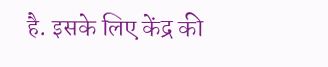है. इसके लिए केंद्र की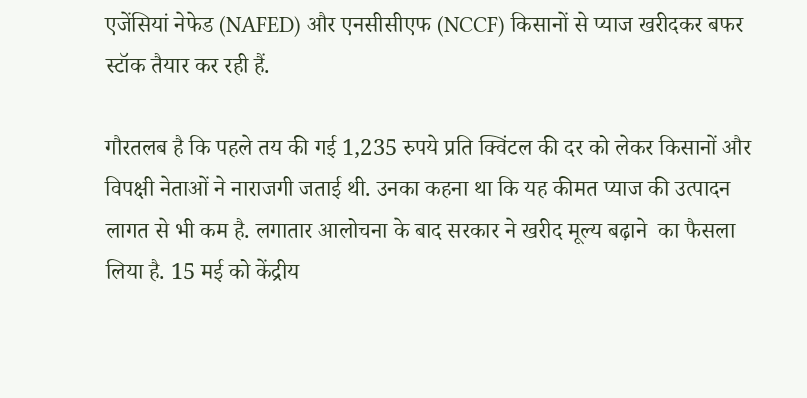एजेंसियां नेफेड (NAFED) और एनसीसीएफ (NCCF) किसानों से प्याज खरीदकर बफर स्टॉक तैयार कर रही हैं.

गौरतलब है कि पहले तय की गई 1,235 रुपये प्रति क्विंटल की दर को लेकर किसानों और विपक्षी नेताओं ने नाराजगी जताई थी. उनका कहना था कि यह कीमत प्याज की उत्पादन लागत से भी कम है. लगातार आलोचना के बाद सरकार ने खरीद मूल्य बढ़ाने  का फैसला लिया है. 15 मई को केंद्रीय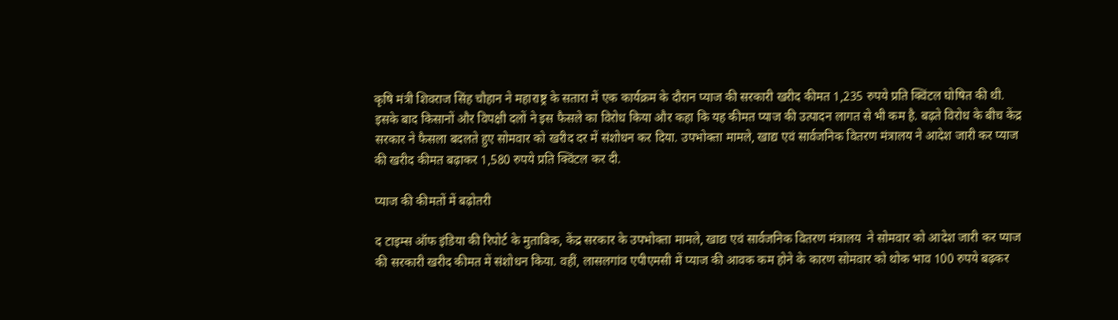कृषि मंत्री शिवराज सिंह चौहान ने महाराष्ट्र के सतारा में एक कार्यक्रम के दौरान प्याज की सरकारी खरीद कीमत 1,235 रुपये प्रति क्विंटल घोषित की थी. इसके बाद किसानों और विपक्षी दलों ने इस फैसले का विरोध किया और कहा कि यह कीमत प्याज की उत्पादन लागत से भी कम है. बढ़ते विरोध के बीच केंद्र सरकार ने फैसला बदलते हुए सोमवार को खरीद दर में संशोधन कर दिया. उपभोक्ता मामले, खाद्य एवं सार्वजनिक वितरण मंत्रालय ने आदेश जारी कर प्याज की खरीद कीमत बढ़ाकर 1,580 रुपये प्रति क्विंटल कर दी.

प्याज की कीमतों में बढ़ोतरी

द टाइम्स ऑफ इंडिया की रिपोर्ट के मुताबिक, केंद्र सरकार के उपभोक्ता मामले, खाद्य एवं सार्वजनिक वितरण मंत्रालय  ने सोमवार को आदेश जारी कर प्याज की सरकारी खरीद कीमत में संशोधन किया. वहीं, लासलगांव एपीएमसी में प्याज की आवक कम होने के कारण सोमवार को थोक भाव 100 रुपये बढ़कर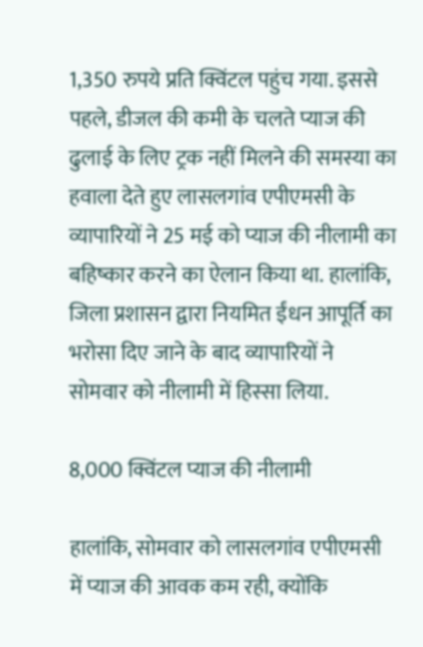1,350 रुपये प्रति क्विंटल पहुंच गया. इससे पहले, डीजल की कमी के चलते प्याज की ढुलाई के लिए ट्रक नहीं मिलने की समस्या का हवाला देते हुए लासलगांव एपीएमसी के व्यापारियों ने 25 मई को प्याज की नीलामी का बहिष्कार करने का ऐलान किया था. हालांकि, जिला प्रशासन द्वारा नियमित ईंधन आपूर्ति का भरोसा दिए जाने के बाद व्यापारियों ने सोमवार को नीलामी में हिस्सा लिया.

8,000 क्विंटल प्याज की नीलामी

हालांकि, सोमवार को लासलगांव एपीएमसी में प्याज की आवक कम रही, क्योंकि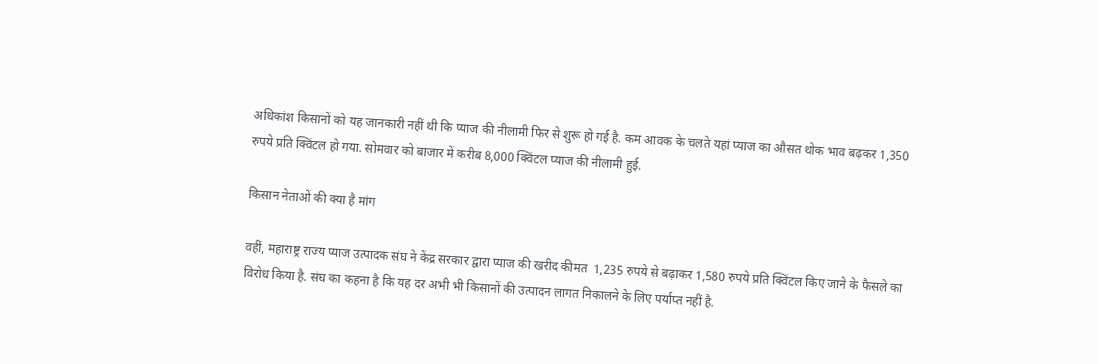अधिकांश किसानों को यह जानकारी नहीं थी कि प्याज की नीलामी फिर से शुरू हो गई है. कम आवक के चलते यहां प्याज का औसत थोक भाव बढ़कर 1,350 रुपये प्रति क्विंटल हो गया. सोमवार को बाजार में करीब 8,000 क्विंटल प्याज की नीलामी हुई.

किसान नेताओं की क्या है मांग

वहीं, महाराष्ट्र राज्य प्याज उत्पादक संघ ने केंद्र सरकार द्वारा प्याज की खरीद कीमत  1,235 रुपये से बढ़ाकर 1,580 रुपये प्रति क्विंटल किए जाने के फैसले का विरोध किया है. संघ का कहना है कि यह दर अभी भी किसानों की उत्पादन लागत निकालने के लिए पर्याप्त नहीं है.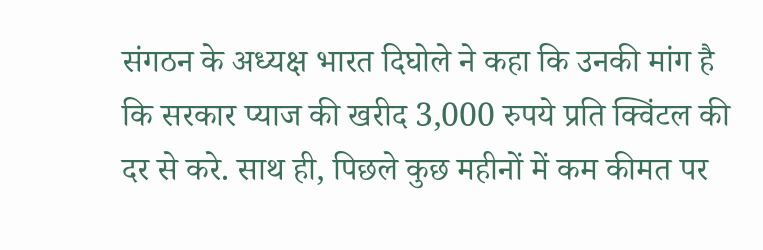संगठन के अध्यक्ष भारत दिघोले ने कहा कि उनकी मांग है कि सरकार प्याज की खरीद 3,000 रुपये प्रति क्विंटल की दर से करे. साथ ही, पिछले कुछ महीनों में कम कीमत पर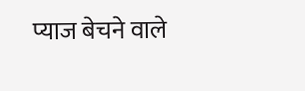प्याज बेचने वाले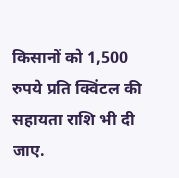किसानों को 1,500 रुपये प्रति क्विंटल की सहायता राशि भी दी जाए.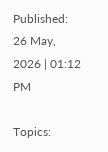Published: 26 May, 2026 | 01:12 PM

Topics: